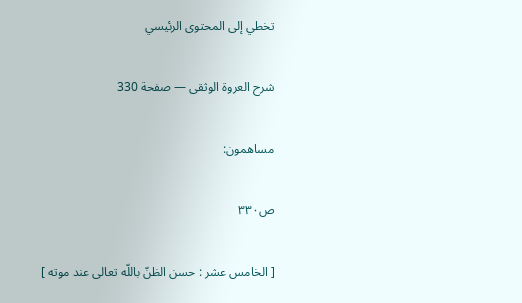تخطي إلى المحتوى الرئيسي

شرح العروة الوثقى — صفحة 330

مساهمون:

ص٣٣٠

[ الخامس عشر : حسن الظنّ باللّه تعالى عند موته ]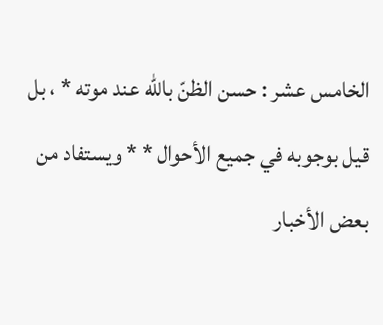الخامس عشر : حسن الظنّ باللّه عند موته * ، بل قيل بوجوبه في جميع الأحوال * * ويستفاد من بعض الأخبار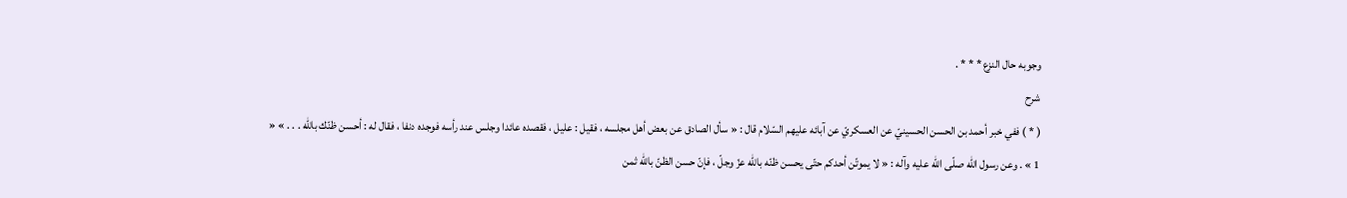وجوبه حال النزع * * * .
شرح
( * ) ففي خبر أحمد بن الحسن الحسينيّ عن العسكريّ عن آبائه عليهم السّلام قال : « سأل الصادق عن بعض أهل مجلسه ، فقيل : عليل ، فقصده عائدا وجلس عند رأسه فوجده دنفا ، فقال له : أحسن ظنّك باللّه . . . » « 1 » . وعن رسول اللّه صلّى اللّه عليه وآله : « لا يموتّن أحدكم حتّى يحسن ظنّه باللّه عزّ وجلّ ، فإنّ حسن الظنّ باللّه ثمن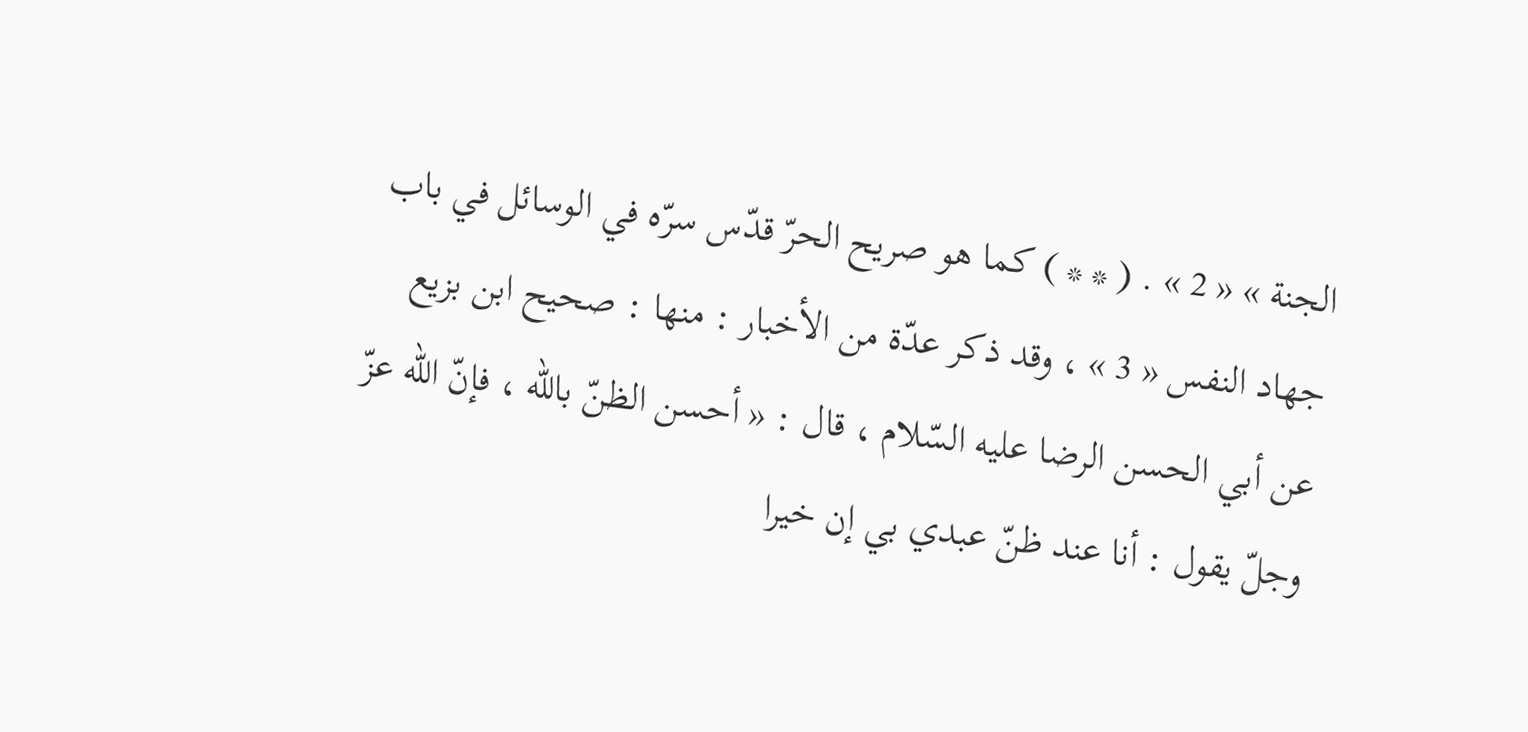الجنة » « 2 » . ( * * ) كما هو صريح الحرّ قدّس سرّه في الوسائل في باب جهاد النفس « 3 » ، وقد ذكر عدّة من الأخبار : منها : صحيح ابن بزيع عن أبي الحسن الرضا عليه السّلام ، قال : « أحسن الظنّ باللّه ، فإنّ اللّه عزّ وجلّ يقول : أنا عند ظنّ عبدي بي إن خيرا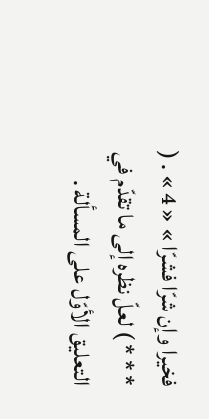فخيرا وإن شرّا فشرّا » « 4 » . ( * * * ) لعلّ نظره إلى ما تقدّم في التعليق الأوّل على المسألة .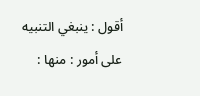أقول : ينبغي التنبيه على أمور : منها :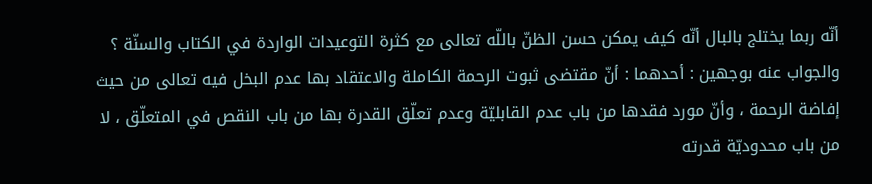أنّه ربما يختلج بالبال أنّه كيف يمكن حسن الظنّ باللّه تعالى مع كثرة التوعيدات الواردة في الكتاب والسنّة ؟ والجواب عنه بوجهين : أحدهما : أنّ مقتضى ثبوت الرحمة الكاملة والاعتقاد بها عدم البخل فيه تعالى من حيث إفاضة الرحمة ، وأنّ مورد فقدها من باب عدم القابليّة وعدم تعلّق القدرة بها من باب النقص في المتعلّق ، لا من باب محدوديّة قدرته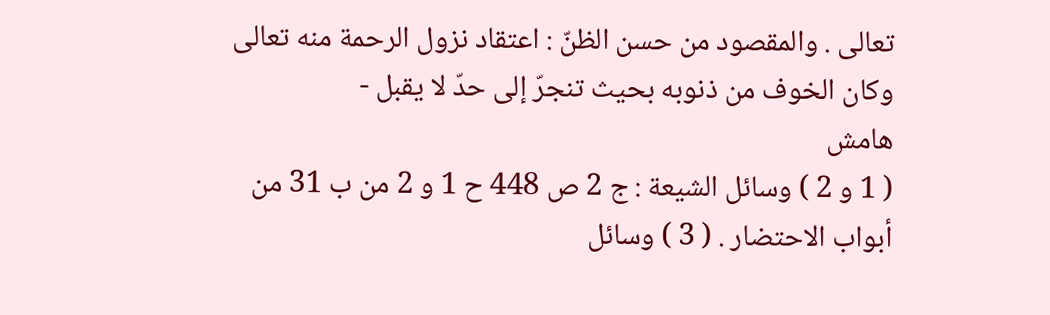تعالى . والمقصود من حسن الظنّ : اعتقاد نزول الرحمة منه تعالى وكان الخوف من ذنوبه بحيث تنجرّ إلى حدّ لا يقبل -
هامش
( 1 و 2 ) وسائل الشيعة : ج 2 ص 448 ح 1 و 2 من ب 31 من أبواب الاحتضار . ( 3 ) وسائل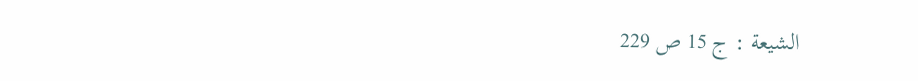الشيعة : ج 15 ص 229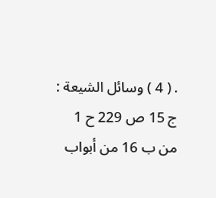. ( 4 ) وسائل الشيعة : ج 15 ص 229 ح 1 من ب 16 من أبواب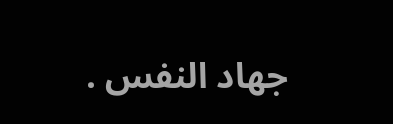جهاد النفس .